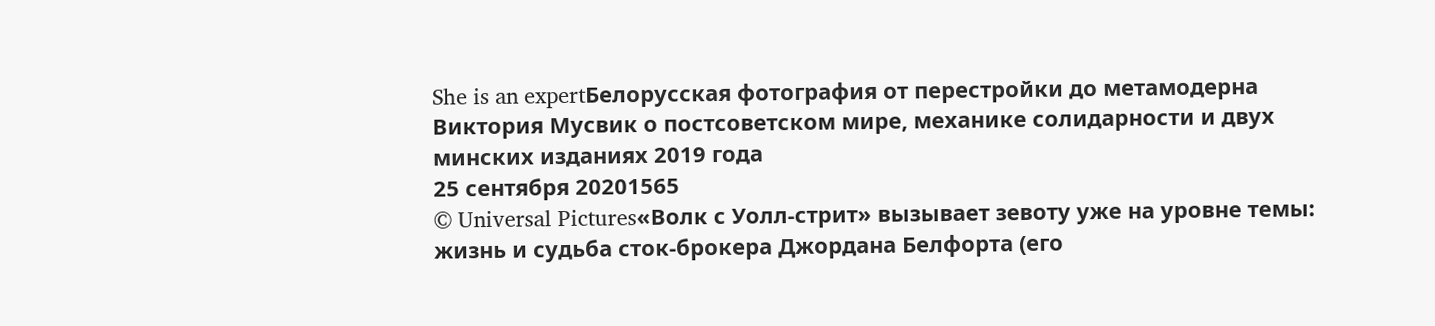She is an expertБелорусская фотография от перестройки до метамодерна
Виктория Мусвик о постсоветском мире, механике солидарности и двух минских изданиях 2019 года
25 сентября 20201565
© Universal Pictures«Волк с Уолл-стрит» вызывает зевоту уже на уровне темы: жизнь и судьба сток-брокера Джордана Белфорта (его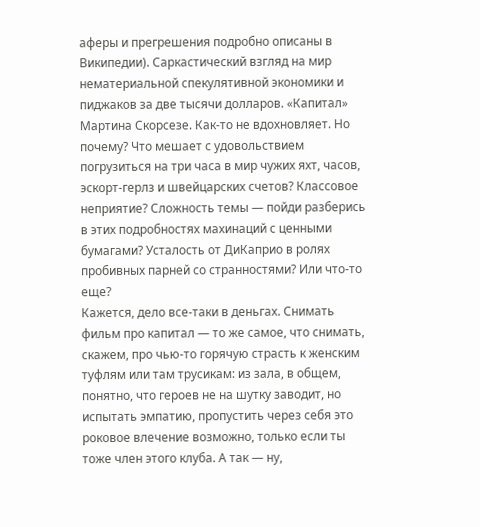аферы и прегрешения подробно описаны в Википедии). Саркастический взгляд на мир нематериальной спекулятивной экономики и пиджаков за две тысячи долларов. «Капитал» Мартина Скорсезе. Как-то не вдохновляет. Но почему? Что мешает с удовольствием погрузиться на три часа в мир чужих яхт, часов, эскорт-герлз и швейцарских счетов? Классовое неприятие? Сложность темы — пойди разберись в этих подробностях махинаций с ценными бумагами? Усталость от ДиКаприо в ролях пробивных парней со странностями? Или что-то еще?
Кажется, дело все-таки в деньгах. Снимать фильм про капитал — то же самое, что снимать, скажем, про чью-то горячую страсть к женским туфлям или там трусикам: из зала, в общем, понятно, что героев не на шутку заводит, но испытать эмпатию, пропустить через себя это роковое влечение возможно, только если ты тоже член этого клуба. А так — ну,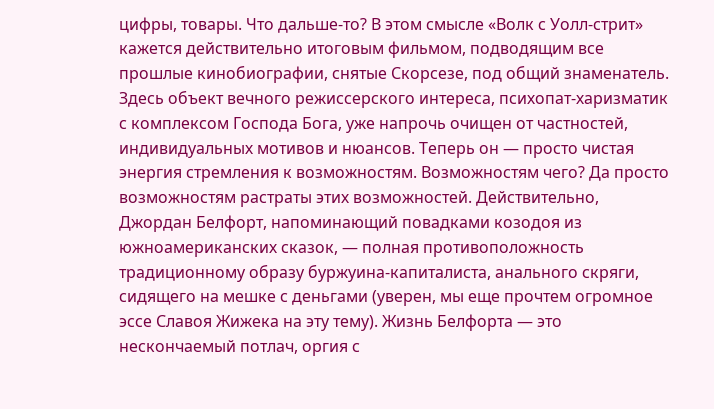цифры, товары. Что дальше-то? В этом смысле «Волк с Уолл-стрит» кажется действительно итоговым фильмом, подводящим все прошлые кинобиографии, снятые Скорсезе, под общий знаменатель. Здесь объект вечного режиссерского интереса, психопат-харизматик с комплексом Господа Бога, уже напрочь очищен от частностей, индивидуальных мотивов и нюансов. Теперь он — просто чистая энергия стремления к возможностям. Возможностям чего? Да просто возможностям растраты этих возможностей. Действительно, Джордан Белфорт, напоминающий повадками козодоя из южноамериканских сказок, — полная противоположность традиционному образу буржуина-капиталиста, анального скряги, сидящего на мешке с деньгами (уверен, мы еще прочтем огромное эссе Славоя Жижека на эту тему). Жизнь Белфорта — это нескончаемый потлач, оргия с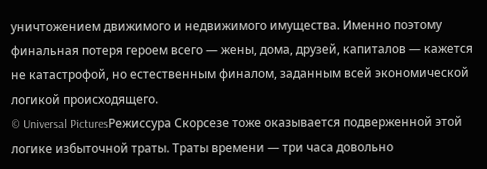уничтожением движимого и недвижимого имущества. Именно поэтому финальная потеря героем всего — жены, дома, друзей, капиталов — кажется не катастрофой, но естественным финалом, заданным всей экономической логикой происходящего.
© Universal PicturesРежиссура Скорсезе тоже оказывается подверженной этой логике избыточной траты. Траты времени — три часа довольно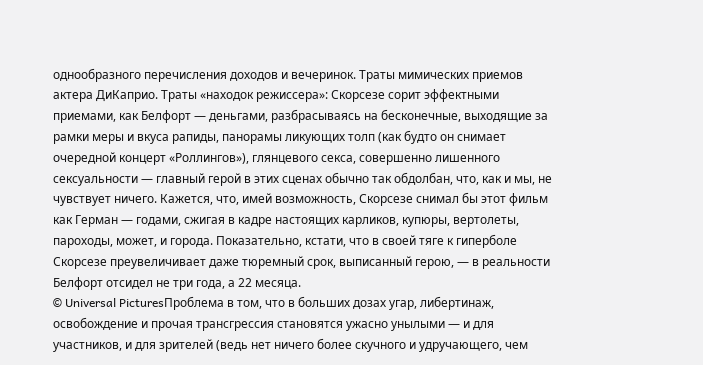однообразного перечисления доходов и вечеринок. Траты мимических приемов актера ДиКаприо. Траты «находок режиссера»: Скорсезе сорит эффектными приемами, как Белфорт — деньгами, разбрасываясь на бесконечные, выходящие за рамки меры и вкуса рапиды, панорамы ликующих толп (как будто он снимает очередной концерт «Роллингов»), глянцевого секса, совершенно лишенного сексуальности — главный герой в этих сценах обычно так обдолбан, что, как и мы, не чувствует ничего. Кажется, что, имей возможность, Скорсезе снимал бы этот фильм как Герман — годами, сжигая в кадре настоящих карликов, купюры, вертолеты, пароходы, может, и города. Показательно, кстати, что в своей тяге к гиперболе Скорсезе преувеличивает даже тюремный срок, выписанный герою, — в реальности Белфорт отсидел не три года, а 22 месяца.
© Universal PicturesПроблема в том, что в больших дозах угар, либертинаж, освобождение и прочая трансгрессия становятся ужасно унылыми — и для участников, и для зрителей (ведь нет ничего более скучного и удручающего, чем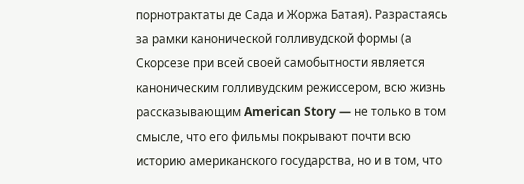порнотрактаты де Сада и Жоржа Батая). Разрастаясь за рамки канонической голливудской формы (а Скорсезе при всей своей самобытности является каноническим голливудским режиссером, всю жизнь рассказывающим American Story — не только в том смысле, что его фильмы покрывают почти всю историю американского государства, но и в том, что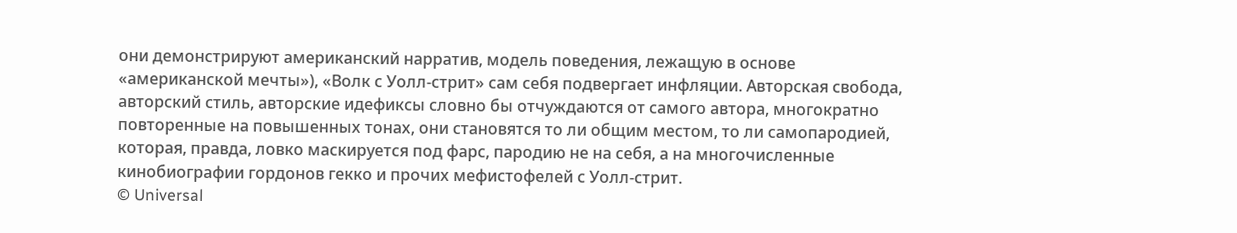они демонстрируют американский нарратив, модель поведения, лежащую в основе «американской мечты»), «Волк с Уолл-стрит» сам себя подвергает инфляции. Авторская свобода, авторский стиль, авторские идефиксы словно бы отчуждаются от самого автора, многократно повторенные на повышенных тонах, они становятся то ли общим местом, то ли самопародией, которая, правда, ловко маскируется под фарс, пародию не на себя, а на многочисленные кинобиографии гордонов гекко и прочих мефистофелей с Уолл-стрит.
© Universal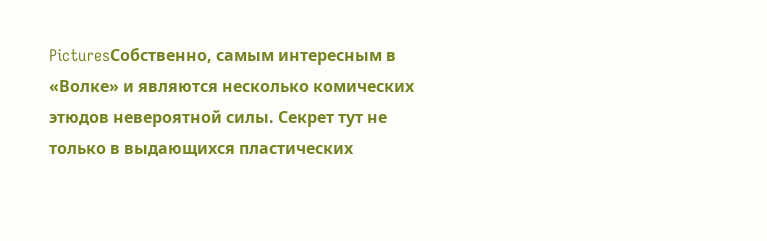PicturesСобственно, самым интересным в «Волке» и являются несколько комических этюдов невероятной силы. Секрет тут не только в выдающихся пластических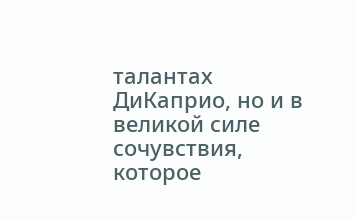талантах ДиКаприо, но и в великой силе сочувствия, которое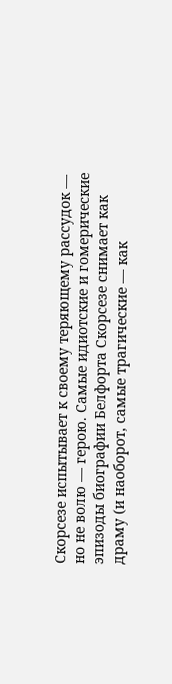Скорсезе испытывает к своему теряющему рассудок — но не волю — герою. Самые идиотские и гомерические эпизоды биографии Белфорта Скорсезе снимает как драму (и наоборот, самые трагические — как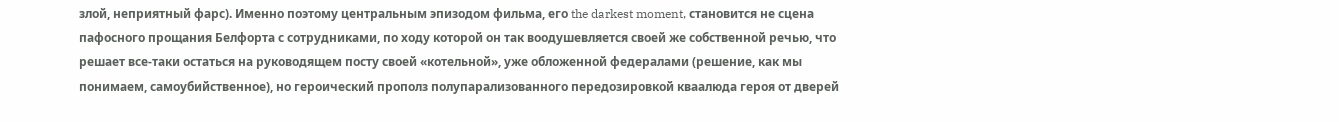злой, неприятный фарс). Именно поэтому центральным эпизодом фильма, его the darkest moment, становится не сцена пафосного прощания Белфорта с сотрудниками, по ходу которой он так воодушевляется своей же собственной речью, что решает все-таки остаться на руководящем посту своей «котельной», уже обложенной федералами (решение, как мы понимаем, самоубийственное), но героический прополз полупарализованного передозировкой кваалюда героя от дверей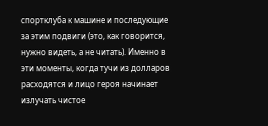спортклуба к машине и последующие за этим подвиги (это, как говорится, нужно видеть, а не читать). Именно в эти моменты, когда тучи из долларов расходятся и лицо героя начинает излучать чистое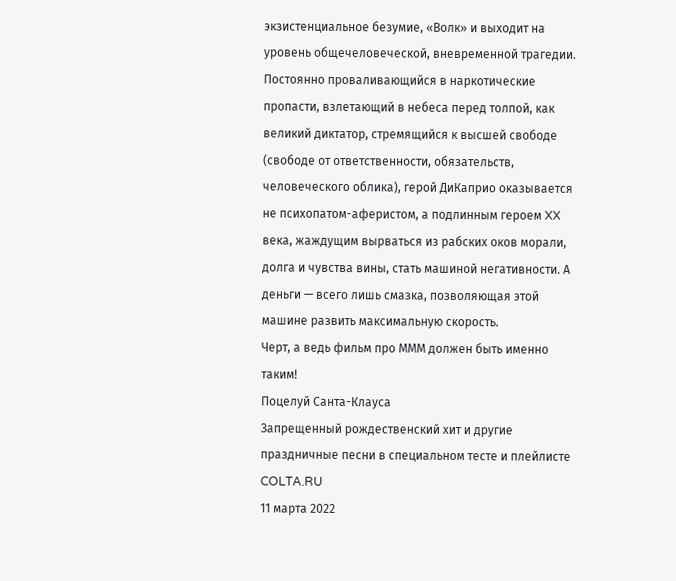экзистенциальное безумие, «Волк» и выходит на уровень общечеловеческой, вневременной трагедии. Постоянно проваливающийся в наркотические пропасти, взлетающий в небеса перед толпой, как великий диктатор, стремящийся к высшей свободе (свободе от ответственности, обязательств, человеческого облика), герой ДиКаприо оказывается не психопатом-аферистом, а подлинным героем XX века, жаждущим вырваться из рабских оков морали, долга и чувства вины, стать машиной негативности. А деньги — всего лишь смазка, позволяющая этой машине развить максимальную скорость.
Черт, а ведь фильм про МММ должен быть именно таким!
Поцелуй Санта-Клауса
Запрещенный рождественский хит и другие праздничные песни в специальном тесте и плейлисте COLTA.RU
11 марта 2022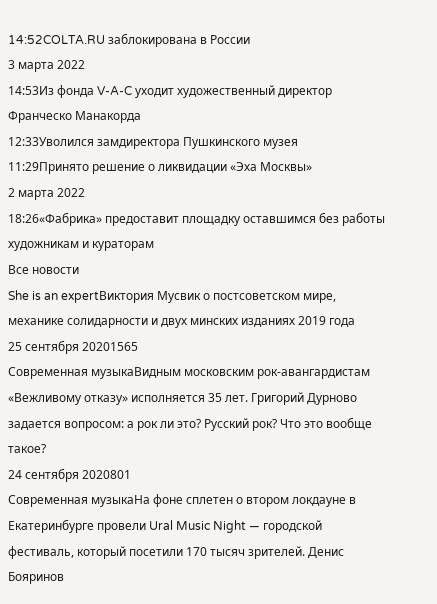14:52COLTA.RU заблокирована в России
3 марта 2022
14:53Из фонда V-A-C уходит художественный директор Франческо Манакорда
12:33Уволился замдиректора Пушкинского музея
11:29Принято решение о ликвидации «Эха Москвы»
2 марта 2022
18:26«Фабрика» предоставит площадку оставшимся без работы художникам и кураторам
Все новости
She is an expertВиктория Мусвик о постсоветском мире, механике солидарности и двух минских изданиях 2019 года
25 сентября 20201565
Современная музыкаВидным московским рок-авангардистам «Вежливому отказу» исполняется 35 лет. Григорий Дурново задается вопросом: а рок ли это? Русский рок? Что это вообще такое?
24 сентября 2020801
Современная музыкаНа фоне сплетен о втором локдауне в Екатеринбурге провели Ural Music Night — городской фестиваль, который посетили 170 тысяч зрителей. Денис Бояринов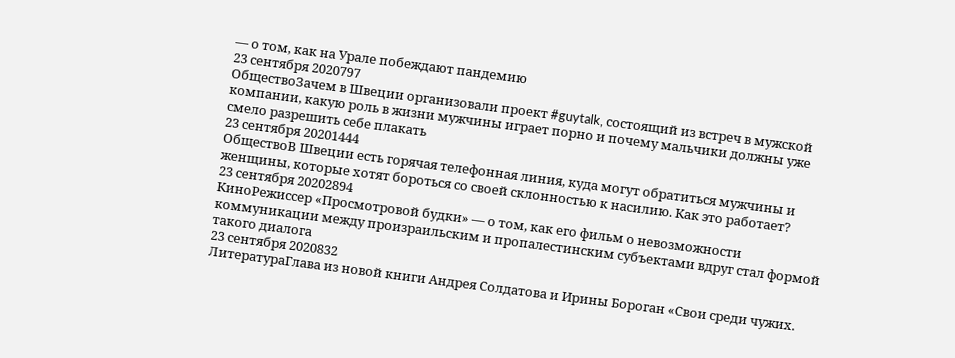— о том, как на Урале побеждают пандемию
23 сентября 2020797
ОбществоЗачем в Швеции организовали проект #guytalk, состоящий из встреч в мужской компании, какую роль в жизни мужчины играет порно и почему мальчики должны уже смело разрешить себе плакать
23 сентября 20201444
ОбществоВ Швеции есть горячая телефонная линия, куда могут обратиться мужчины и женщины, которые хотят бороться со своей склонностью к насилию. Как это работает?
23 сентября 20202894
КиноРежиссер «Просмотровой будки» — о том, как его фильм о невозможности коммуникации между произраильским и пропалестинским субъектами вдруг стал формой такого диалога
23 сентября 2020832
ЛитератураГлава из новой книги Андрея Солдатова и Ирины Бороган «Свои среди чужих.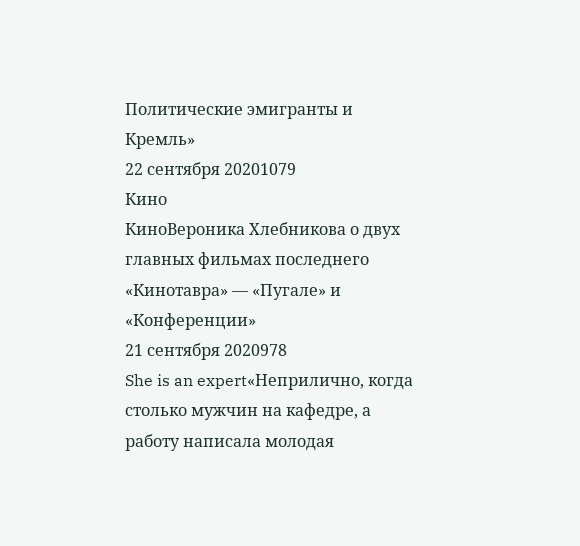Политические эмигранты и Кремль»
22 сентября 20201079
Кино
КиноВероника Хлебникова о двух главных фильмах последнего «Кинотавра» — «Пугале» и «Конференции»
21 сентября 2020978
She is an expert«Неприлично, когда столько мужчин на кафедре, а работу написала молодая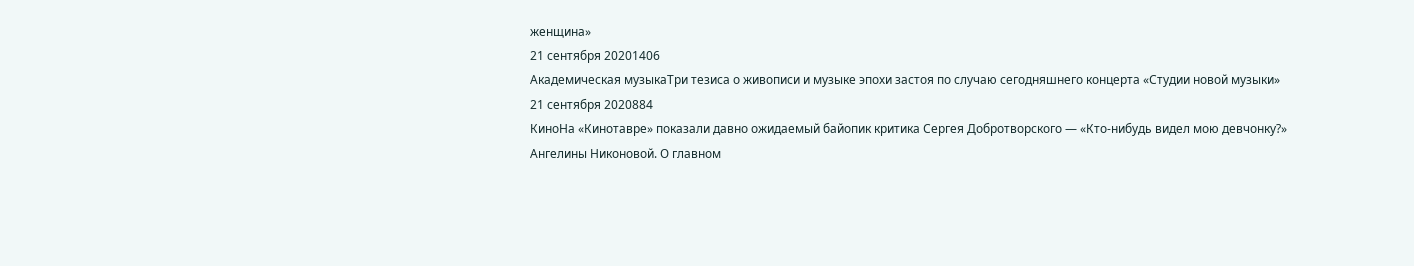женщина»
21 сентября 20201406
Академическая музыкаТри тезиса о живописи и музыке эпохи застоя по случаю сегодняшнего концерта «Студии новой музыки»
21 сентября 2020884
КиноНа «Кинотавре» показали давно ожидаемый байопик критика Сергея Добротворского — «Кто-нибудь видел мою девчонку?» Ангелины Никоновой. О главном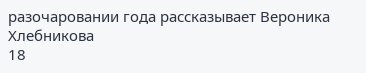разочаровании года рассказывает Вероника Хлебникова
18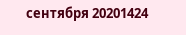сентября 20201424